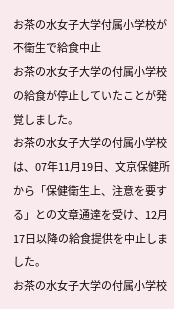お茶の水女子大学付属小学校が不衛生で給食中止
お茶の水女子大学の付属小学校の給食が停止していたことが発覚しました。
お茶の水女子大学の付属小学校は、07年11月19日、文京保健所から「保健衛生上、注意を要する」との文章通達を受け、12月17日以降の給食提供を中止しました。
お茶の水女子大学の付属小学校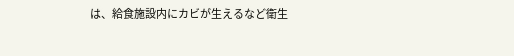は、給食施設内にカビが生えるなど衛生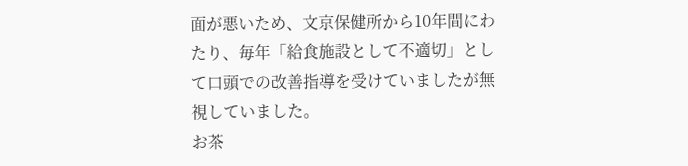面が悪いため、文京保健所から10年間にわたり、毎年「給食施設として不適切」として口頭での改善指導を受けていましたが無視していました。
お茶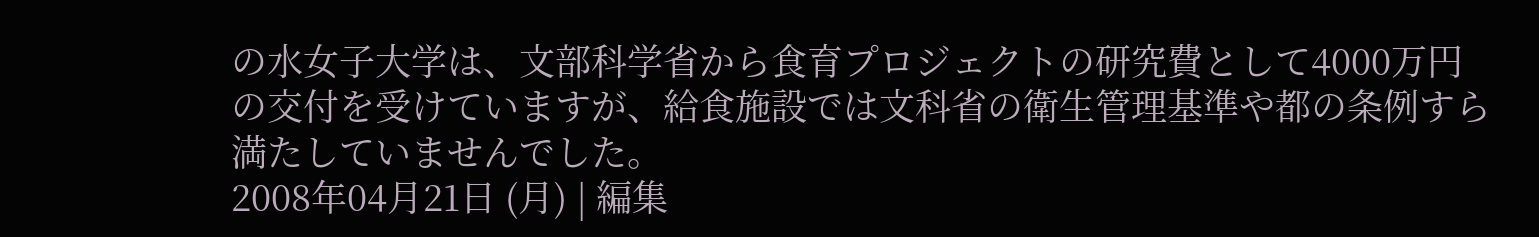の水女子大学は、文部科学省から食育プロジェクトの研究費として4000万円の交付を受けていますが、給食施設では文科省の衛生管理基準や都の条例すら満たしていませんでした。
2008年04月21日 (月) | 編集